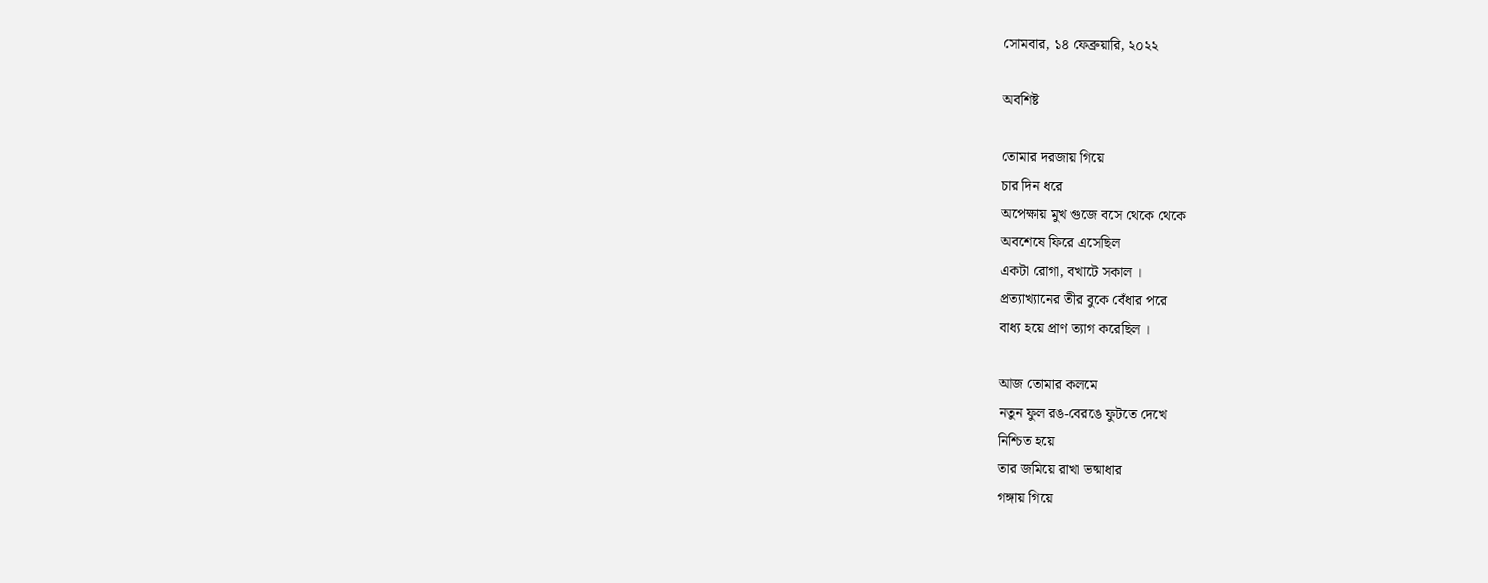সোমবার, ১৪ ফেব্রুয়ারি, ২০২২

অবশিষ্ট

তোমার দরজায় গিয়ে
চার দিন ধরে
অপেক্ষায় মুখ গুজে বসে থেকে থেকে
অবশেষে ফিরে এসেছিল
একটা রোগা, বখাটে সকাল ।
প্রত্যাখ্যানের তীর বুকে বেঁধার পরে
বাধ্য হয়ে প্রাণ ত্যাগ করেছিল ।

আজ তোমার কলমে
নতুন ফুল রঙ-বেরঙে ফুটতে দেখে
নিশ্চিত হয়ে
তার জমিয়ে রাখা ভষ্মাধার
গঙ্গায় গিয়ে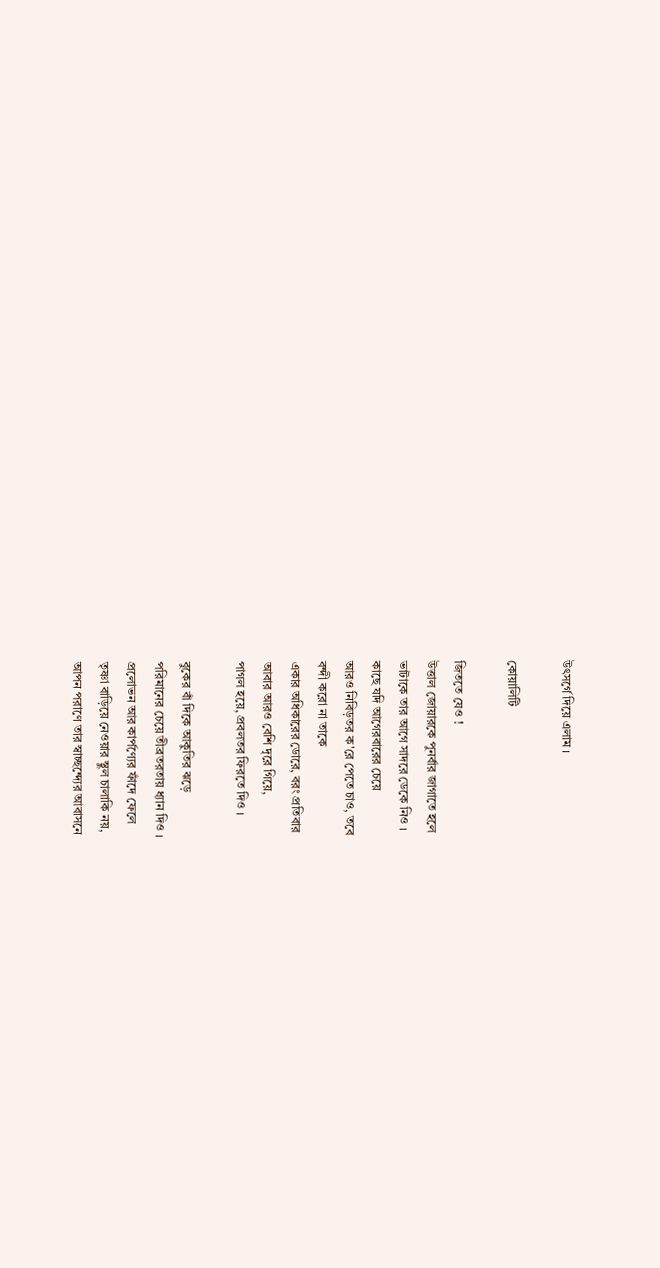উৎসর্গে দিয়ে এলাম ।

কোয়ালিটি

জিততে যেও !
উত্তাল জোয়ারকে পুনর্বার জাগাতে হলে
ভাটাকে তার আগে সাদরে ডেকে নিও ।
কাছে যদি আগেরবারের চেয়ে
আরও নিবিড়তর ক'রে পেতে চাও, তবে
বন্দী করো না তাকে
একার অধিকারের ডোরে, বরং প্রতিবার
আবার আরও বেশি দৃরে গিয়ে,
পাগল হয়ে, প্রবলতর ফিরতে দিও ।

বুকের বাঁ দিকে আকুতির ঝড়ে
পরিমানের চেয়ে তীব্রতরতায় ধ্যান দিও ।
প্রলোভন আর কার্পণ্যের ফাঁদে ফেলে
তৃষ্ণা বাড়িয়ে নেওয়ার স্থুল চালাকি নয়,
আপন পরাণে তার স্বাচ্ছন্দ্যের আবাসনে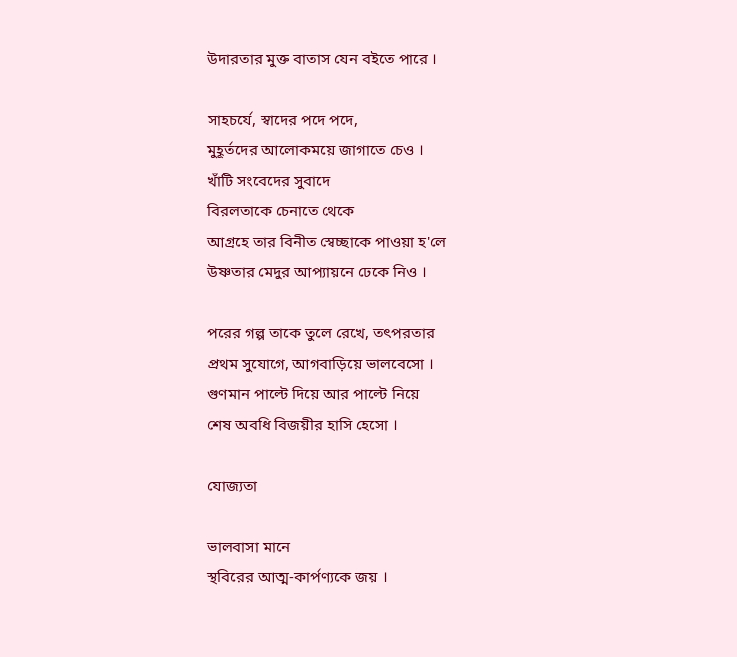উদারতার মুক্ত বাতাস যেন বইতে পারে ।

সাহচর্যে, স্বাদের পদে পদে,
মুহূর্তদের আলোকময়ে জাগাতে চেও ।
খাঁটি সংবেদের সুবাদে
বিরলতাকে চেনাতে থেকে
আগ্রহে তার বিনীত স্বেচ্ছাকে পাওয়া হ'লে
উষ্ণতার মেদুর আপ্যায়নে ঢেকে নিও ।

পরের গল্প তাকে তুলে রেখে, তৎপরতার
প্রথম সুযোগে, আগবাড়িয়ে ভালবেসো ।
গুণমান পাল্টে দিয়ে আর পাল্টে নিয়ে
শেষ অবধি বিজয়ীর হাসি হেসো ।

যোজ্যতা

ভালবাসা মানে
স্থবিরের আত্ম-কার্পণ্যকে জয় ।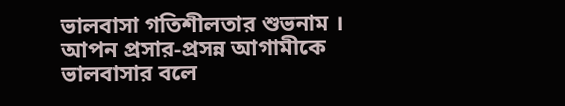ভালবাসা গতিশীলতার শুভনাম ।
আপন প্রসার-প্রসন্ন আগামীকে
ভালবাসার বলে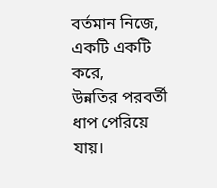বর্তমান নিজে, একটি একটি করে,
উন্নতির পরবর্তী ধাপ পেরিয়ে যায়।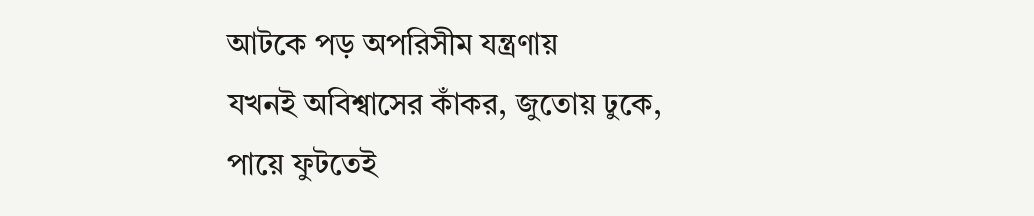আটকে পড় অপরিসীম যন্ত্রণায়
যখনই অবিশ্বাসের কাঁকর, জুতোয় ঢুকে,
পায়ে ফুটতেই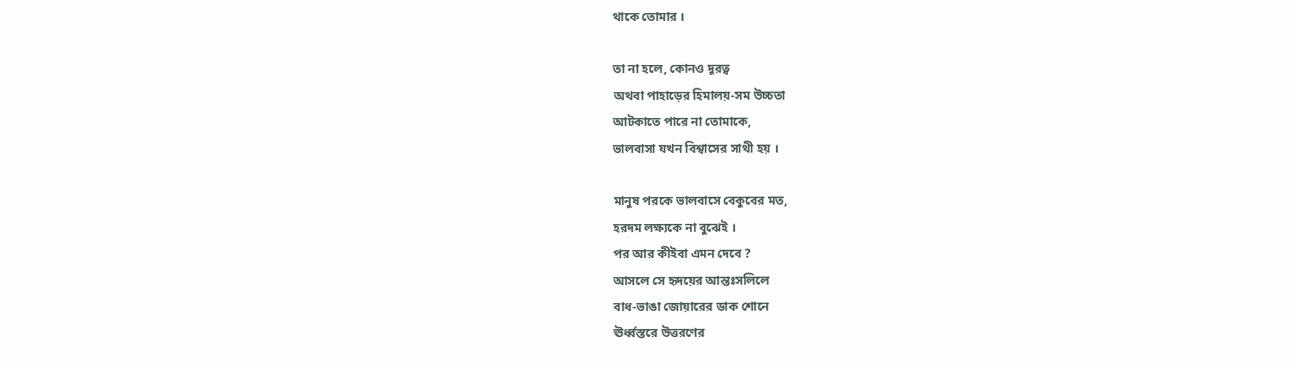থাকে তোমার ।

তা না হলে, কোনও দূরত্ব
অথবা পাহাড়ের হিমালয়-সম উচ্চতা
আটকাতে পারে না তোমাকে,
ভালবাসা যখন বিশ্বাসের সাথী হয় ।

মানুষ পরকে ভালবাসে বেকুবের মত,
হরদম লক্ষ্যকে না বুঝেই ।
পর আর কীইবা এমন দেবে ?
আসলে সে হৃদয়ের আন্তঃসলিলে
বাধ-ভাঙা জোয়ারের ডাক শোনে
ঊর্ধ্বস্তরে উত্তরণের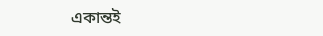একান্তই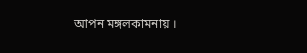আপন মঙ্গলকামনায় ।